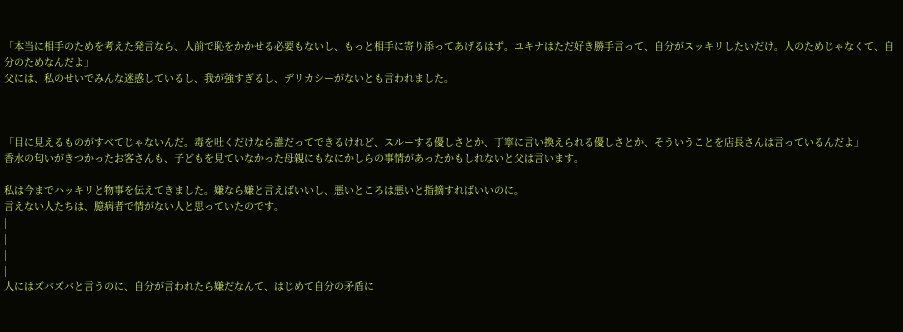「本当に相手のためを考えた発言なら、人前で恥をかかせる必要もないし、もっと相手に寄り添ってあげるはず。ユキナはただ好き勝手言って、自分がスッキリしたいだけ。人のためじゃなくて、自分のためなんだよ」
父には、私のせいでみんな迷惑しているし、我が強すぎるし、デリカシーがないとも言われました。



「目に見えるものがすべてじゃないんだ。毒を吐くだけなら誰だってできるけれど、スルーする優しさとか、丁寧に言い換えられる優しさとか、そういうことを店長さんは言っているんだよ」
香水の匂いがきつかったお客さんも、子どもを見ていなかった母親にもなにかしらの事情があったかもしれないと父は言います。

私は今までハッキリと物事を伝えてきました。嫌なら嫌と言えばいいし、悪いところは悪いと指摘すればいいのに。
言えない人たちは、臆病者で情がない人と思っていたのです。
|
|
|
|
人にはズバズバと言うのに、自分が言われたら嫌だなんて、はじめて自分の矛盾に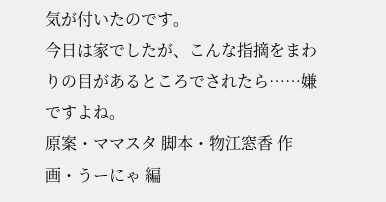気が付いたのです。
今日は家でしたが、こんな指摘をまわりの目があるところでされたら……嫌ですよね。
原案・ママスタ 脚本・物江窓香 作画・うーにゃ 編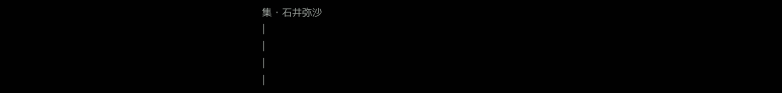集・石井弥沙
|
|
|
|